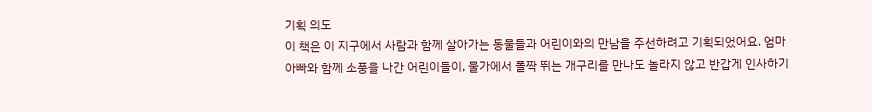기획 의도
이 책은 이 지구에서 사람과 함께 살아가는 동물들과 어린이와의 만남을 주선하려고 기획되었어요. 엄마 아빠와 함께 소풍을 나간 어린이들이, 물가에서 폴짝 뛰는 개구리를 만나도 놀라지 않고 반갑게 인사하기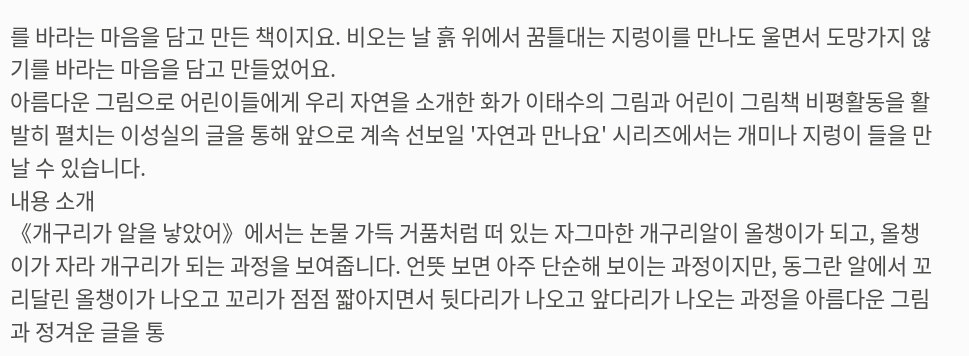를 바라는 마음을 담고 만든 책이지요. 비오는 날 흙 위에서 꿈틀대는 지렁이를 만나도 울면서 도망가지 않기를 바라는 마음을 담고 만들었어요.
아름다운 그림으로 어린이들에게 우리 자연을 소개한 화가 이태수의 그림과 어린이 그림책 비평활동을 활발히 펼치는 이성실의 글을 통해 앞으로 계속 선보일 '자연과 만나요' 시리즈에서는 개미나 지렁이 들을 만날 수 있습니다.
내용 소개
《개구리가 알을 낳았어》에서는 논물 가득 거품처럼 떠 있는 자그마한 개구리알이 올챙이가 되고, 올챙이가 자라 개구리가 되는 과정을 보여줍니다. 언뜻 보면 아주 단순해 보이는 과정이지만, 동그란 알에서 꼬리달린 올챙이가 나오고 꼬리가 점점 짧아지면서 뒷다리가 나오고 앞다리가 나오는 과정을 아름다운 그림과 정겨운 글을 통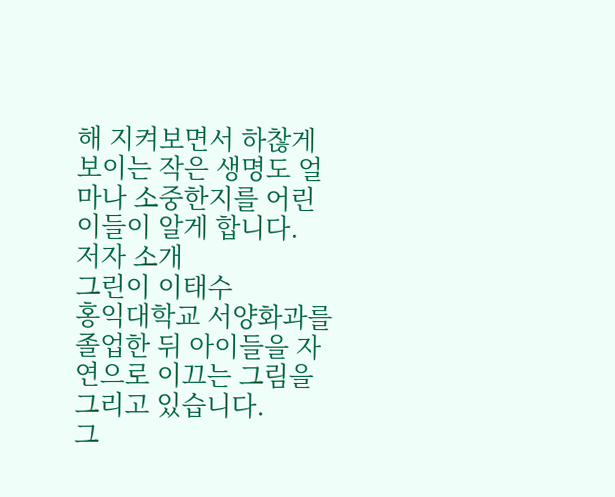해 지켜보면서 하찮게 보이는 작은 생명도 얼마나 소중한지를 어린이들이 알게 합니다.
저자 소개
그린이 이태수
홍익대학교 서양화과를 졸업한 뒤 아이들을 자연으로 이끄는 그림을 그리고 있습니다.
그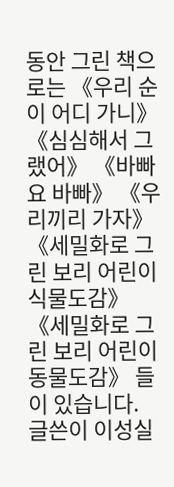동안 그린 책으로는 《우리 순이 어디 가니》 《심심해서 그랬어》 《바빠요 바빠》 《우리끼리 가자》 《세밀화로 그린 보리 어린이 식물도감》 《세밀화로 그린 보리 어린이 동물도감》 들이 있습니다.
글쓴이 이성실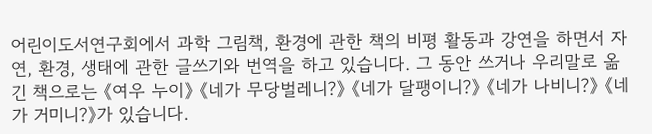어린이도서연구회에서 과학 그림책, 환경에 관한 책의 비평 활동과 강연을 하면서 자연, 환경, 생태에 관한 글쓰기와 번역을 하고 있습니다. 그 동안 쓰거나 우리말로 옮긴 책으로는 《여우 누이》 《네가 무당벌레니?》 《네가 달팽이니?》 《네가 나비니?》 《네가 거미니?》가 있습니다.